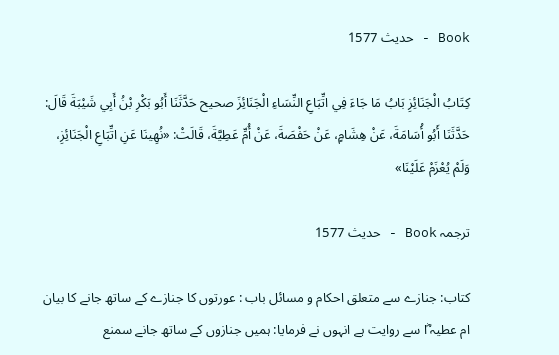Book - حدیث 1577

كِتَابُ الْجَنَائِزِ بَابُ مَا جَاءَ فِي اتِّبَاعِ النِّسَاءِ الْجَنَائِزَ صحیح حَدَّثَنَا أَبُو بَكْرِ بْنُ أَبِي شَيْبَةَ قَالَ: حَدَّثَنَا أَبُو أُسَامَةَ، عَنْ هِشَامٍ، عَنْ حَفْصَةَ، عَنْ أُمِّ عَطِيَّةَ، قَالَتْ: «نُهِينَا عَنِ اتِّبَاعِ الْجَنَائِزِ، وَلَمْ يُعْزَمْ عَلَيْنَا»

ترجمہ Book - حدیث 1577

کتاب: جنازے سے متعلق احکام و مسائل باب : عورتوں کا جنازے کے ساتھ جانے کا بیان ام عطیہ ؓا سے روایت ہے انہوں نے فرمایا: ہمیں جنازوں کے ساتھ جانے سمنع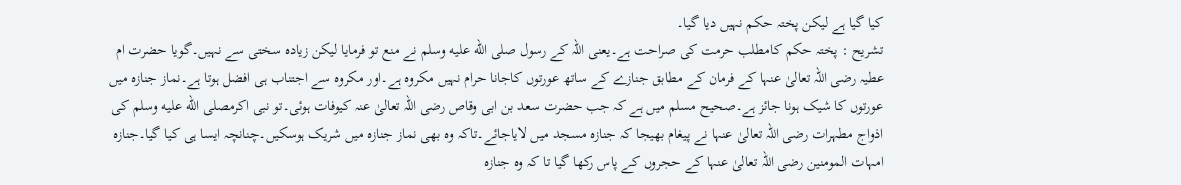کیا گیا ہے لیکن پختہ حکم نہیں دیا گیا۔
تشریح : پختہ حکم کامطلب حرمت کی صراحت ہے۔یعنی اللہ کے رسول صلى الله عليه وسلم نے منع تو فرمایا لیکن زیادہ سختی سے نہیں۔گویا حضرت ام عطیہ رضی اللہ تعالیٰ عنہا کے فرمان کے مطابق جنازے کے ساتھ عورتوں کاجانا حرام نہیں مکروہ ہے۔اور مکروہ سے اجتناب ہی افضل ہوتا ہے۔نماز جنازہ میں عورتوں کا شیک ہونا جائز ہے۔صحیح مسلم میں ہے کہ جب حضرت سعد بن ابی وقاص رضی اللہ تعالیٰ عنہ کیوفات ہوئی۔تو نبی اکرمصلى الله عليه وسلم کی اذواج مطہرات رضی اللہ تعالیٰ عنہا نے پیغام بھیجا کہ جنازہ مسجد میں لایاجائے۔تاکہ وہ بھی نماز جنازہ میں شریک ہوسکیں۔چنانچہ ایسا ہی کیا گیا۔جنازہ امہات المومنین رضی اللہ تعالیٰ عنہا کے حجروں کے پاس رکھا گیا تا کہ وہ جنازہ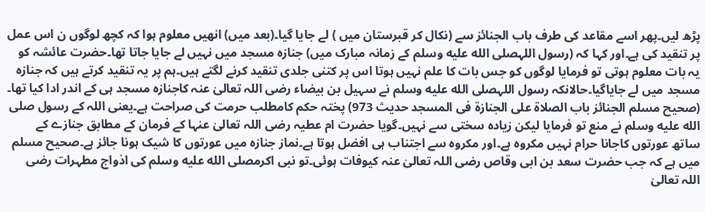پڑھ لیں۔پھر اسے مقاعد کی طرف باب الجنائز سے (نکال کر قبرستان میں ) لے جایا گیا۔(بعد میں) انھیں معلوم ہوا کہ کچھ لوگوں ن اس عمل پر تنقید کی ہے۔اور کہا کہ (رسول اللہصلى الله عليه وسلم کے زمانہ مبارک میں) جنازہ مسجد میں نہیں لے جایا جاتا تھا۔حضرت عائشہ کو یہ بات معلوم ہوتی تو فرمایا لوگوں کو جس بات کا علم نہیں ہوتا اس پر کتنی جلدی تنقید کرنے لگتے ہیں۔ہم پر یہ تنقید کرتے ہیں کہ جنازہ مسجد میں لے جایاگیا۔حالانکہ رسول اللہصلى الله عليه وسلم نے سہیل بن بیضاء رضی اللہ تعالیٰ عنہ کاجنازہ مسجد ہی کے اندر ادا کیا تھا۔ (صحیح مسلم الجنائز باب الصلاۃ علی الجنازۃ فی المسجد حدیث 973) پختہ حکم کامطلب حرمت کی صراحت ہے۔یعنی اللہ کے رسول صلى الله عليه وسلم نے منع تو فرمایا لیکن زیادہ سختی سے نہیں۔گویا حضرت ام عطیہ رضی اللہ تعالیٰ عنہا کے فرمان کے مطابق جنازے کے ساتھ عورتوں کاجانا حرام نہیں مکروہ ہے۔اور مکروہ سے اجتناب ہی افضل ہوتا ہے۔نماز جنازہ میں عورتوں کا شیک ہونا جائز ہے۔صحیح مسلم میں ہے کہ جب حضرت سعد بن ابی وقاص رضی اللہ تعالیٰ عنہ کیوفات ہوئی۔تو نبی اکرمصلى الله عليه وسلم کی اذواج مطہرات رضی اللہ تعالیٰ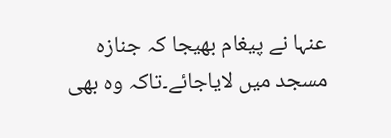عنہا نے پیغام بھیجا کہ جنازہ مسجد میں لایاجائے۔تاکہ وہ بھی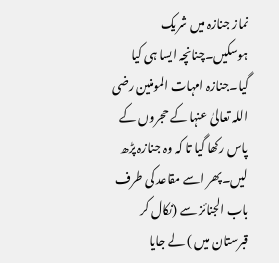نماز جنازہ میں شریک ہوسکیں۔چنانچہ ایسا ہی کیا گیا۔جنازہ امہات المومنین رضی اللہ تعالیٰ عنہا کے حجروں کے پاس رکھا گیا تا کہ وہ جنازہ پڑھ لیں۔پھر اسے مقاعد کی طرف باب الجنائز سے (نکال کر قبرستان میں ) لے جایا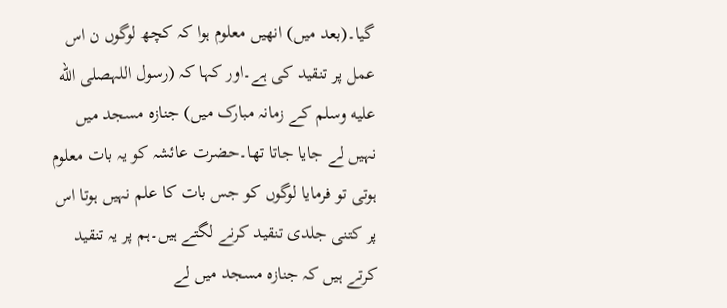گیا۔(بعد میں) انھیں معلوم ہوا کہ کچھ لوگوں ن اس عمل پر تنقید کی ہے۔اور کہا کہ (رسول اللہصلى الله عليه وسلم کے زمانہ مبارک میں) جنازہ مسجد میں نہیں لے جایا جاتا تھا۔حضرت عائشہ کو یہ بات معلوم ہوتی تو فرمایا لوگوں کو جس بات کا علم نہیں ہوتا اس پر کتنی جلدی تنقید کرنے لگتے ہیں۔ہم پر یہ تنقید کرتے ہیں کہ جنازہ مسجد میں لے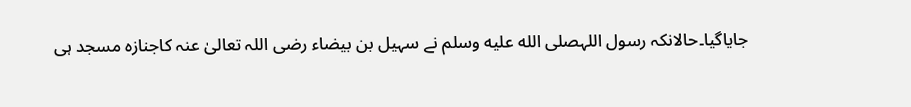جایاگیا۔حالانکہ رسول اللہصلى الله عليه وسلم نے سہیل بن بیضاء رضی اللہ تعالیٰ عنہ کاجنازہ مسجد ہی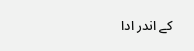کے اندر ادا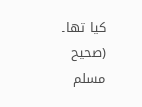کیا تھا۔ (صحیح مسلم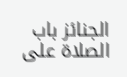الجنائز باب الصلاۃ علی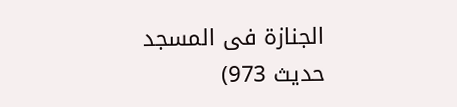الجنازۃ فی المسجد حدیث 973)